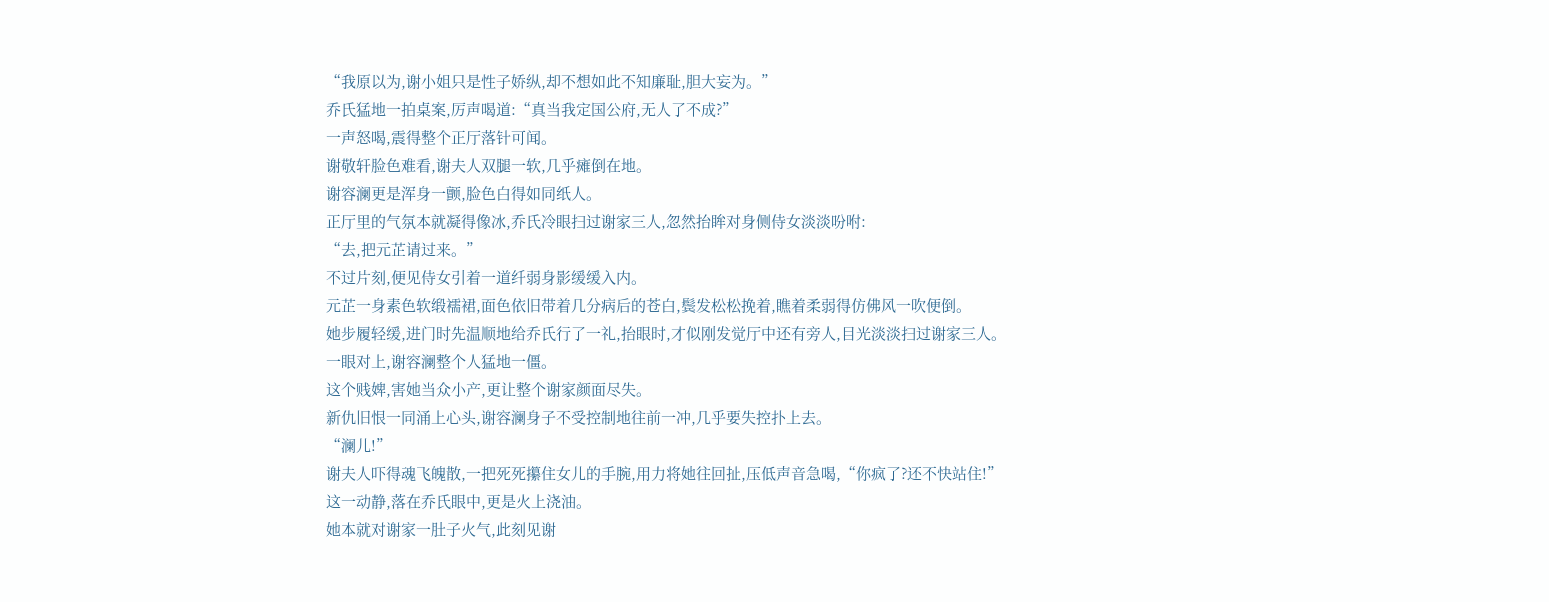“我原以为,谢小姐只是性子娇纵,却不想如此不知廉耻,胆大妄为。”
乔氏猛地一拍桌案,厉声喝道:“真当我定国公府,无人了不成?”
一声怒喝,震得整个正厅落针可闻。
谢敬轩脸色难看,谢夫人双腿一软,几乎瘫倒在地。
谢容澜更是浑身一颤,脸色白得如同纸人。
正厅里的气氛本就凝得像冰,乔氏冷眼扫过谢家三人,忽然抬眸对身侧侍女淡淡吩咐:
“去,把元芷请过来。”
不过片刻,便见侍女引着一道纤弱身影缓缓入内。
元芷一身素色软缎襦裙,面色依旧带着几分病后的苍白,鬓发松松挽着,瞧着柔弱得仿佛风一吹便倒。
她步履轻缓,进门时先温顺地给乔氏行了一礼,抬眼时,才似刚发觉厅中还有旁人,目光淡淡扫过谢家三人。
一眼对上,谢容澜整个人猛地一僵。
这个贱婢,害她当众小产,更让整个谢家颜面尽失。
新仇旧恨一同涌上心头,谢容澜身子不受控制地往前一冲,几乎要失控扑上去。
“澜儿!”
谢夫人吓得魂飞魄散,一把死死攥住女儿的手腕,用力将她往回扯,压低声音急喝,“你疯了?还不快站住!”
这一动静,落在乔氏眼中,更是火上浇油。
她本就对谢家一肚子火气,此刻见谢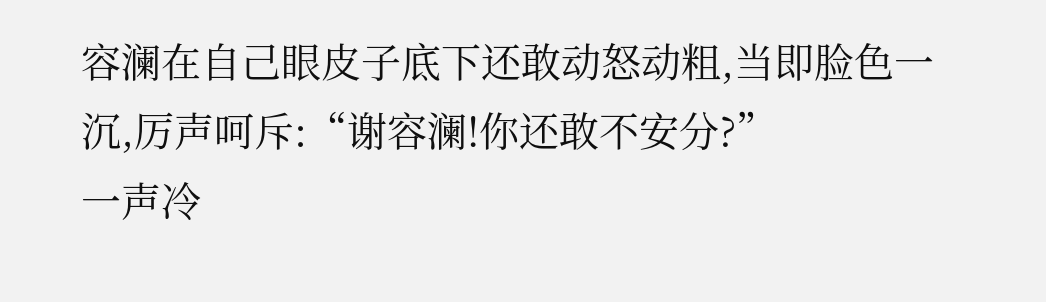容澜在自己眼皮子底下还敢动怒动粗,当即脸色一沉,厉声呵斥:“谢容澜!你还敢不安分?”
一声冷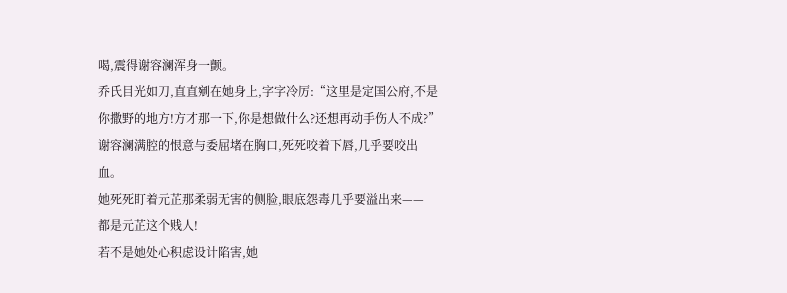喝,震得谢容澜浑身一颤。
乔氏目光如刀,直直剜在她身上,字字冷厉:“这里是定国公府,不是你撒野的地方!方才那一下,你是想做什么?还想再动手伤人不成?”
谢容澜满腔的恨意与委屈堵在胸口,死死咬着下唇,几乎要咬出血。
她死死盯着元芷那柔弱无害的侧脸,眼底怨毒几乎要溢出来——
都是元芷这个贱人!
若不是她处心积虑设计陷害,她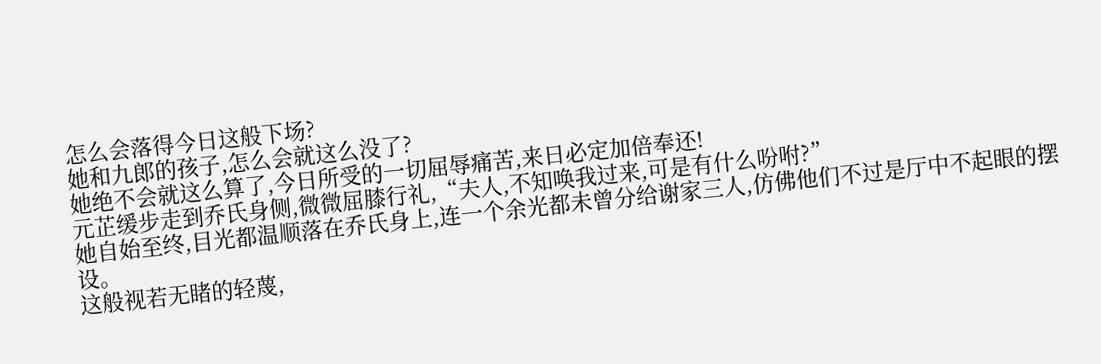怎么会落得今日这般下场?
她和九郎的孩子,怎么会就这么没了?
她绝不会就这么算了,今日所受的一切屈辱痛苦,来日必定加倍奉还!
元芷缓步走到乔氏身侧,微微屈膝行礼,“夫人,不知唤我过来,可是有什么吩咐?”
她自始至终,目光都温顺落在乔氏身上,连一个余光都未曾分给谢家三人,仿佛他们不过是厅中不起眼的摆设。
这般视若无睹的轻蔑,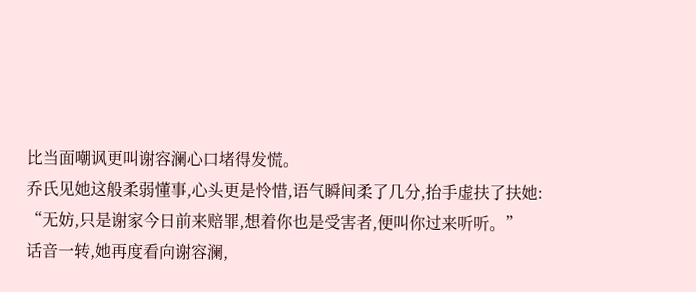比当面嘲讽更叫谢容澜心口堵得发慌。
乔氏见她这般柔弱懂事,心头更是怜惜,语气瞬间柔了几分,抬手虚扶了扶她:
“无妨,只是谢家今日前来赔罪,想着你也是受害者,便叫你过来听听。”
话音一转,她再度看向谢容澜,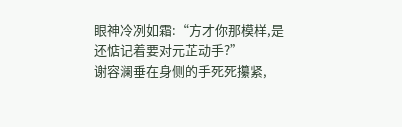眼神冷冽如霜:“方才你那模样,是还惦记着要对元芷动手?”
谢容澜垂在身侧的手死死攥紧,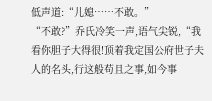低声道:“儿媳……不敢。”
“不敢?”乔氏冷笑一声,语气尖锐,“我看你胆子大得很!顶着我定国公府世子夫人的名头,行这般苟且之事,如今事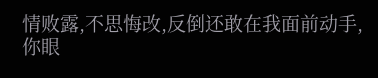情败露,不思悔改,反倒还敢在我面前动手,你眼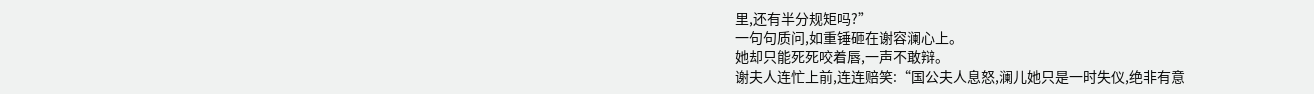里,还有半分规矩吗?”
一句句质问,如重锤砸在谢容澜心上。
她却只能死死咬着唇,一声不敢辩。
谢夫人连忙上前,连连赔笑:“国公夫人息怒,澜儿她只是一时失仪,绝非有意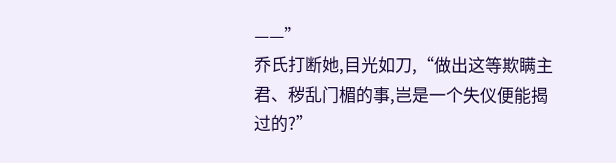——”
乔氏打断她,目光如刀,“做出这等欺瞒主君、秽乱门楣的事,岂是一个失仪便能揭过的?”